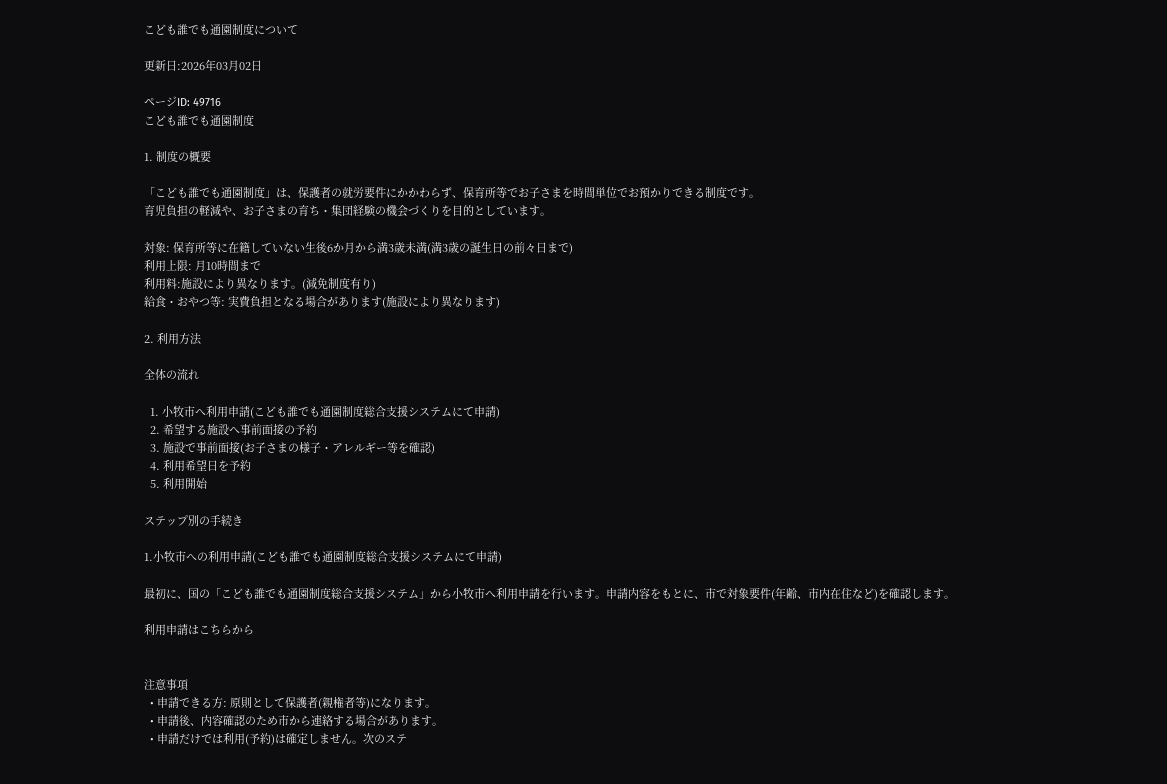こども誰でも通園制度について

更新日:2026年03月02日

ページID: 49716
こども誰でも通園制度

1. 制度の概要

「こども誰でも通園制度」は、保護者の就労要件にかかわらず、保育所等でお子さまを時間単位でお預かりできる制度です。
育児負担の軽減や、お子さまの育ち・集団経験の機会づくりを目的としています。

対象: 保育所等に在籍していない生後6か月から満3歳未満(満3歳の誕生日の前々日まで)
利用上限: 月10時間まで
利用料:施設により異なります。(減免制度有り)
給食・おやつ等: 実費負担となる場合があります(施設により異なります)

2. 利用方法

全体の流れ

  1. 小牧市へ利用申請(こども誰でも通園制度総合支援システムにて申請)
  2. 希望する施設へ事前面接の予約
  3. 施設で事前面接(お子さまの様子・アレルギー等を確認)
  4. 利用希望日を予約
  5. 利用開始

ステップ別の手続き

1.小牧市への利用申請(こども誰でも通園制度総合支援システムにて申請)

最初に、国の「こども誰でも通園制度総合支援システム」から小牧市へ利用申請を行います。申請内容をもとに、市で対象要件(年齢、市内在住など)を確認します。

利用申請はこちらから


注意事項
  • 申請できる方: 原則として保護者(親権者等)になります。
  • 申請後、内容確認のため市から連絡する場合があります。
  • 申請だけでは利用(予約)は確定しません。次のステ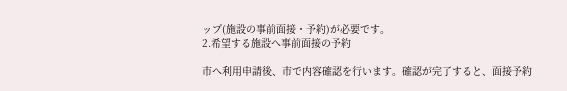ップ(施設の事前面接・予約)が必要です。
2.希望する施設へ事前面接の予約

市へ利用申請後、市で内容確認を行います。確認が完了すると、面接予約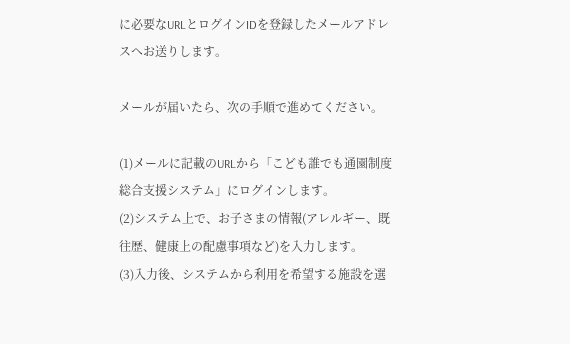に必要なURLとログインIDを登録したメールアドレスへお送りします。

メールが届いたら、次の手順で進めてください。

(1)メールに記載のURLから「こども誰でも通園制度総合支援システム」にログインします。
(2)システム上で、お子さまの情報(アレルギー、既往歴、健康上の配慮事項など)を入力します。
(3)入力後、システムから利用を希望する施設を選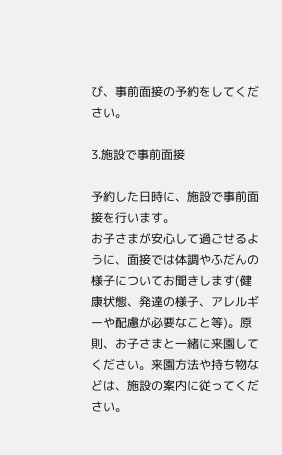び、事前面接の予約をしてください。

3.施設で事前面接

予約した日時に、施設で事前面接を行います。
お子さまが安心して過ごせるように、面接では体調やふだんの様子についてお聞きします(健康状態、発達の様子、アレルギーや配慮が必要なこと等)。原則、お子さまと一緒に来園してください。来園方法や持ち物などは、施設の案内に従ってください。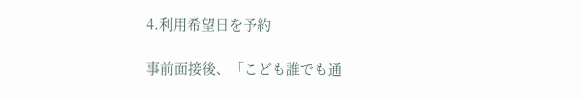4.利用希望日を予約

事前面接後、「こども誰でも通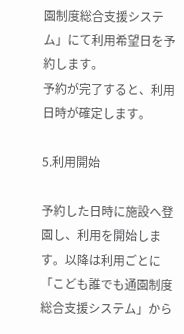園制度総合支援システム」にて利用希望日を予約します。
予約が完了すると、利用日時が確定します。

5.利用開始

予約した日時に施設へ登園し、利用を開始します。以降は利用ごとに「こども誰でも通園制度総合支援システム」から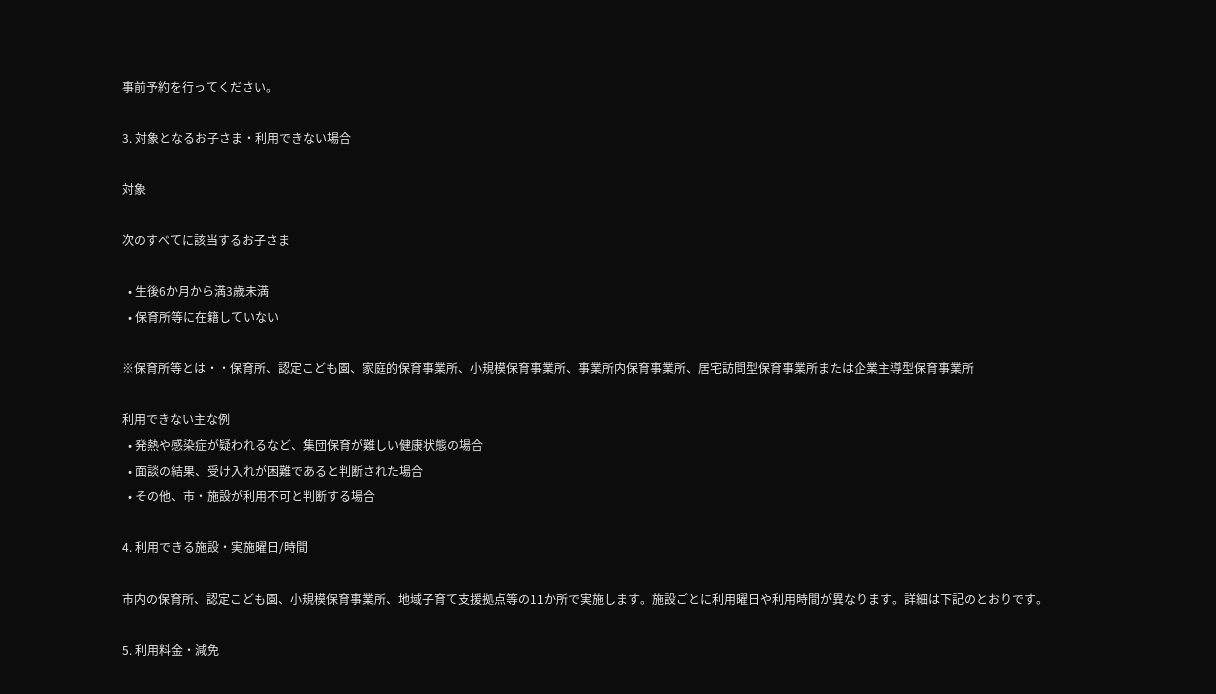事前予約を行ってください。

3. 対象となるお子さま・利用できない場合

対象

次のすべてに該当するお子さま

  • 生後6か月から満3歳未満
  • 保育所等に在籍していない

※保育所等とは・・保育所、認定こども園、家庭的保育事業所、小規模保育事業所、事業所内保育事業所、居宅訪問型保育事業所または企業主導型保育事業所

利用できない主な例
  • 発熱や感染症が疑われるなど、集団保育が難しい健康状態の場合
  • 面談の結果、受け入れが困難であると判断された場合
  • その他、市・施設が利用不可と判断する場合

4. 利用できる施設・実施曜日/時間

市内の保育所、認定こども園、小規模保育事業所、地域子育て支援拠点等の11か所で実施します。施設ごとに利用曜日や利用時間が異なります。詳細は下記のとおりです。

5. 利用料金・減免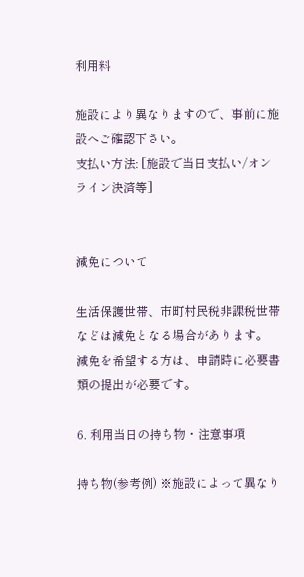利用料

施設により異なりますので、事前に施設へご確認下さい。
支払い方法: [施設で当日支払い/オンライン決済等]


減免について

生活保護世帯、市町村民税非課税世帯などは減免となる場合があります。
減免を希望する方は、申請時に必要書類の提出が必要です。

6. 利用当日の持ち物・注意事項

持ち物(参考例) ※施設によって異なり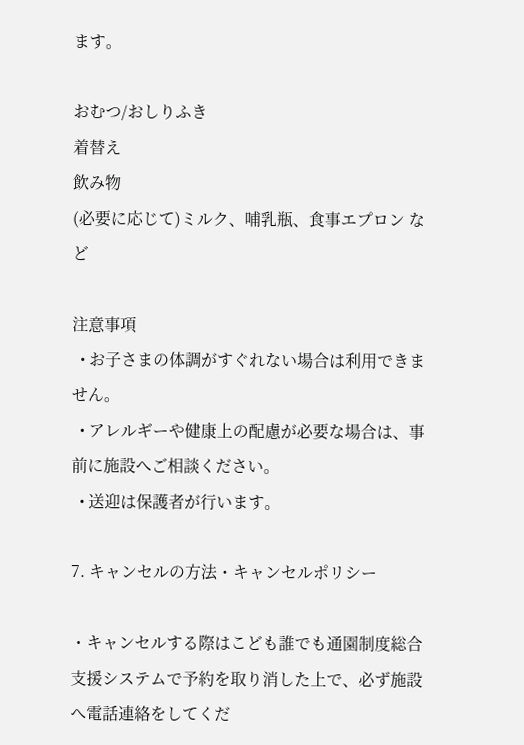ます。

おむつ/おしりふき
着替え
飲み物
(必要に応じて)ミルク、哺乳瓶、食事エプロン など

注意事項
  • お子さまの体調がすぐれない場合は利用できません。
  • アレルギーや健康上の配慮が必要な場合は、事前に施設へご相談ください。
  • 送迎は保護者が行います。

7. キャンセルの方法・キャンセルポリシー

・キャンセルする際はこども誰でも通園制度総合支援システムで予約を取り消した上で、必ず施設へ電話連絡をしてくだ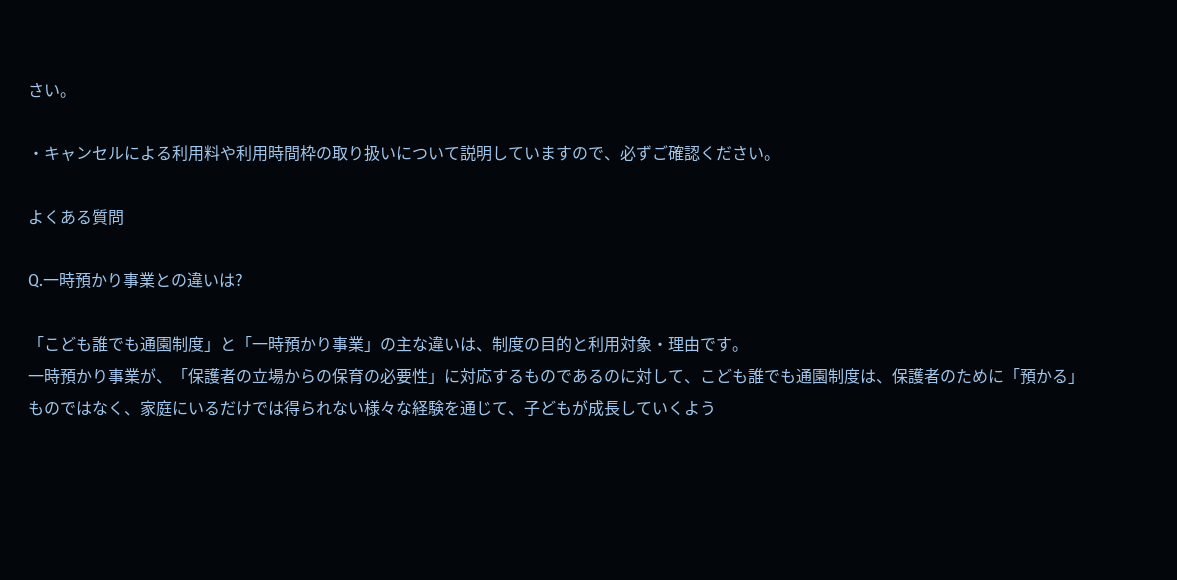さい。

・キャンセルによる利用料や利用時間枠の取り扱いについて説明していますので、必ずご確認ください。

よくある質問

Q.一時預かり事業との違いは?

「こども誰でも通園制度」と「一時預かり事業」の主な違いは、制度の目的と利用対象・理由です。
一時預かり事業が、「保護者の立場からの保育の必要性」に対応するものであるのに対して、こども誰でも通園制度は、保護者のために「預かる」ものではなく、家庭にいるだけでは得られない様々な経験を通じて、子どもが成長していくよう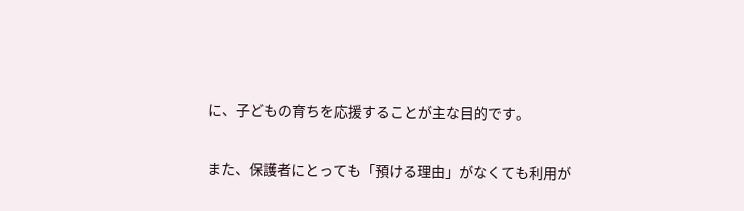に、子どもの育ちを応援することが主な目的です。

また、保護者にとっても「預ける理由」がなくても利用が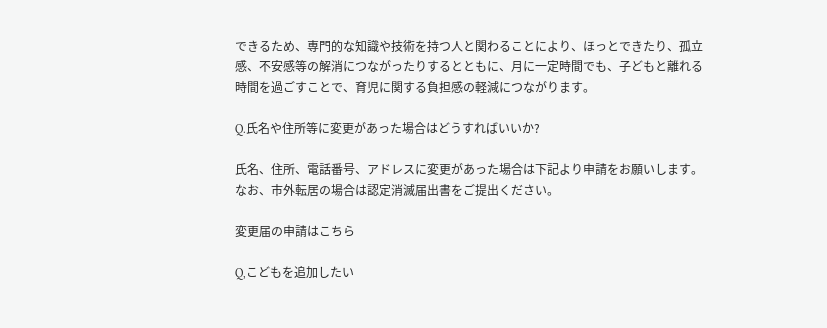できるため、専門的な知識や技術を持つ人と関わることにより、ほっとできたり、孤立感、不安感等の解消につながったりするとともに、月に一定時間でも、子どもと離れる時間を過ごすことで、育児に関する負担感の軽減につながります。

Q.氏名や住所等に変更があった場合はどうすればいいか?

氏名、住所、電話番号、アドレスに変更があった場合は下記より申請をお願いします。なお、市外転居の場合は認定消滅届出書をご提出ください。

変更届の申請はこちら

Q,こどもを追加したい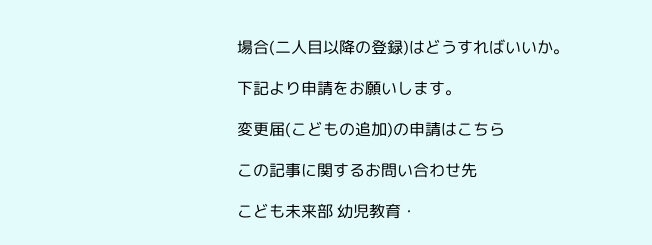場合(二人目以降の登録)はどうすればいいか。

下記より申請をお願いします。

変更届(こどもの追加)の申請はこちら

この記事に関するお問い合わせ先

こども未来部 幼児教育・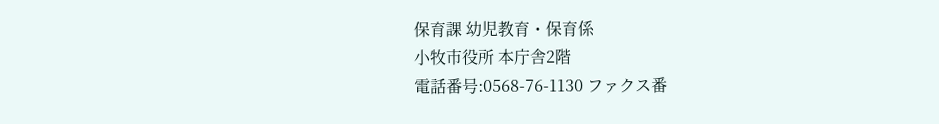保育課 幼児教育・保育係
小牧市役所 本庁舎2階
電話番号:0568-76-1130 ファクス番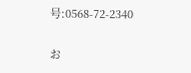号:0568-72-2340

お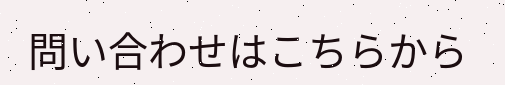問い合わせはこちらから